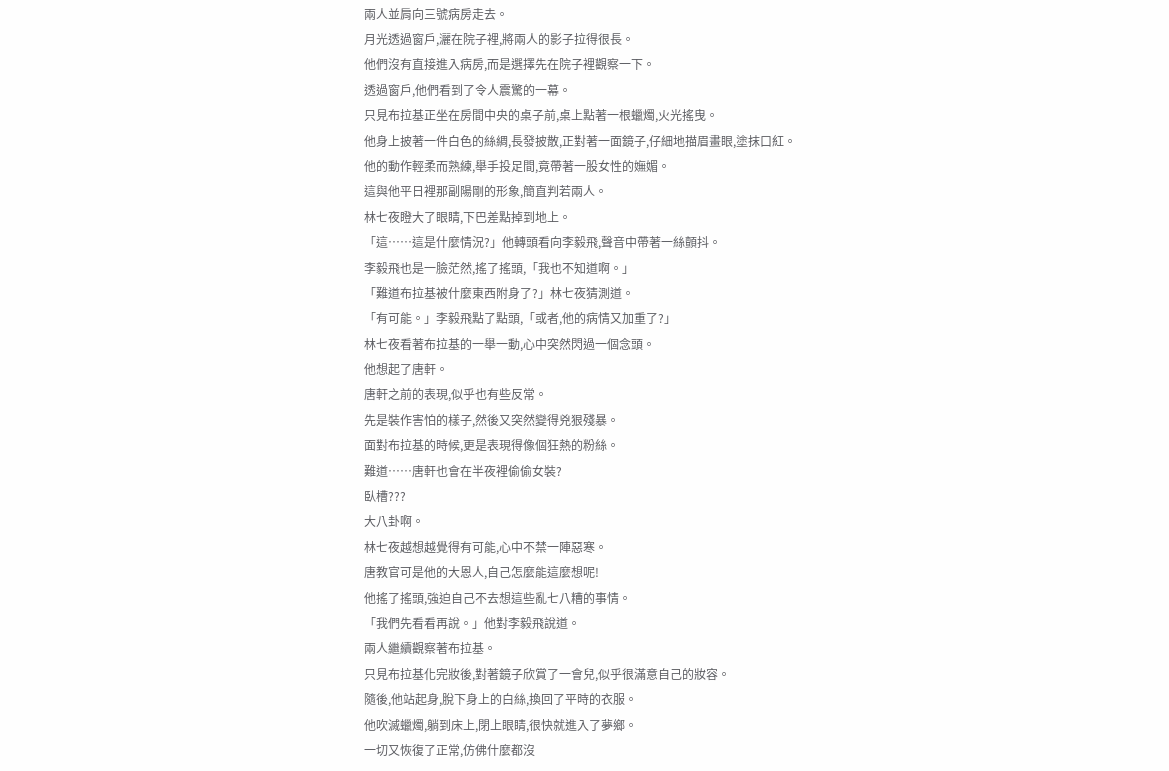兩人並肩向三號病房走去。
月光透過窗戶,灑在院子裡,將兩人的影子拉得很長。
他們沒有直接進入病房,而是選擇先在院子裡觀察一下。
透過窗戶,他們看到了令人震驚的一幕。
只見布拉基正坐在房間中央的桌子前,桌上點著一根蠟燭,火光搖曳。
他身上披著一件白色的絲綢,長發披散,正對著一面鏡子,仔細地描眉畫眼,塗抹口紅。
他的動作輕柔而熟練,舉手投足間,竟帶著一股女性的嫵媚。
這與他平日裡那副陽剛的形象,簡直判若兩人。
林七夜瞪大了眼睛,下巴差點掉到地上。
「這……這是什麼情況?」他轉頭看向李毅飛,聲音中帶著一絲顫抖。
李毅飛也是一臉茫然,搖了搖頭,「我也不知道啊。」
「難道布拉基被什麼東西附身了?」林七夜猜測道。
「有可能。」李毅飛點了點頭,「或者,他的病情又加重了?」
林七夜看著布拉基的一舉一動,心中突然閃過一個念頭。
他想起了唐軒。
唐軒之前的表現,似乎也有些反常。
先是裝作害怕的樣子,然後又突然變得兇狠殘暴。
面對布拉基的時候,更是表現得像個狂熱的粉絲。
難道……唐軒也會在半夜裡偷偷女裝?
臥槽???
大八卦啊。
林七夜越想越覺得有可能,心中不禁一陣惡寒。
唐教官可是他的大恩人,自己怎麼能這麼想呢!
他搖了搖頭,強迫自己不去想這些亂七八糟的事情。
「我們先看看再說。」他對李毅飛說道。
兩人繼續觀察著布拉基。
只見布拉基化完妝後,對著鏡子欣賞了一會兒,似乎很滿意自己的妝容。
隨後,他站起身,脫下身上的白絲,換回了平時的衣服。
他吹滅蠟燭,躺到床上,閉上眼睛,很快就進入了夢鄉。
一切又恢復了正常,仿佛什麼都沒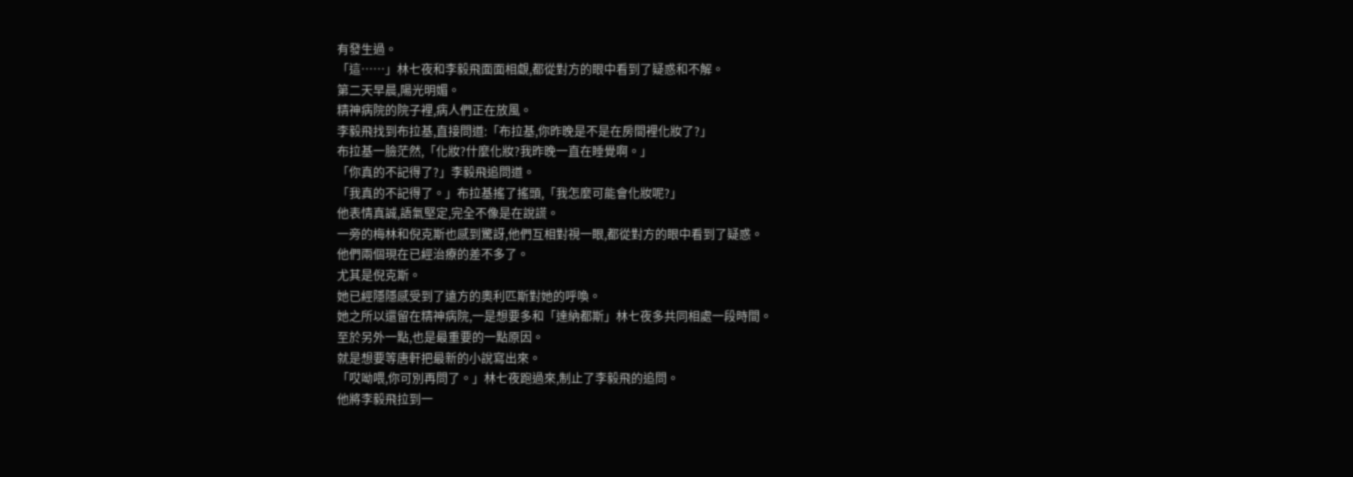有發生過。
「這……」林七夜和李毅飛面面相覷,都從對方的眼中看到了疑惑和不解。
第二天早晨,陽光明媚。
精神病院的院子裡,病人們正在放風。
李毅飛找到布拉基,直接問道:「布拉基,你昨晚是不是在房間裡化妝了?」
布拉基一臉茫然,「化妝?什麼化妝?我昨晚一直在睡覺啊。」
「你真的不記得了?」李毅飛追問道。
「我真的不記得了。」布拉基搖了搖頭,「我怎麼可能會化妝呢?」
他表情真誠,語氣堅定,完全不像是在說謊。
一旁的梅林和倪克斯也感到驚訝,他們互相對視一眼,都從對方的眼中看到了疑惑。
他們兩個現在已經治療的差不多了。
尤其是倪克斯。
她已經隱隱感受到了遠方的奧利匹斯對她的呼喚。
她之所以還留在精神病院,一是想要多和「達納都斯」林七夜多共同相處一段時間。
至於另外一點,也是最重要的一點原因。
就是想要等唐軒把最新的小說寫出來。
「哎呦喂,你可別再問了。」林七夜跑過來,制止了李毅飛的追問。
他將李毅飛拉到一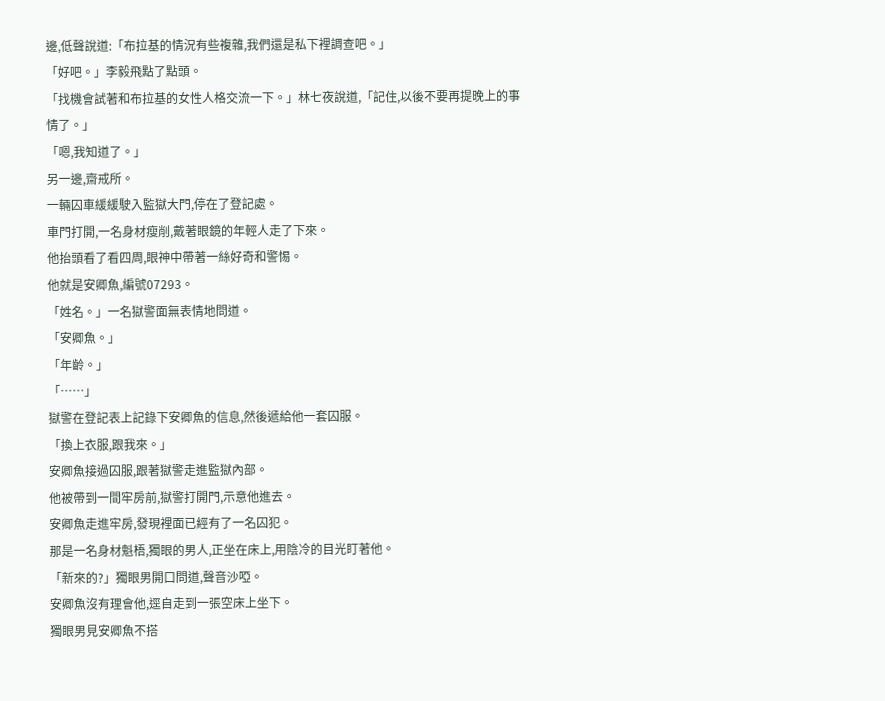邊,低聲說道:「布拉基的情況有些複雜,我們還是私下裡調查吧。」
「好吧。」李毅飛點了點頭。
「找機會試著和布拉基的女性人格交流一下。」林七夜說道,「記住,以後不要再提晚上的事情了。」
「嗯,我知道了。」
另一邊,齋戒所。
一輛囚車緩緩駛入監獄大門,停在了登記處。
車門打開,一名身材瘦削,戴著眼鏡的年輕人走了下來。
他抬頭看了看四周,眼神中帶著一絲好奇和警惕。
他就是安卿魚,編號07293。
「姓名。」一名獄警面無表情地問道。
「安卿魚。」
「年齡。」
「……」
獄警在登記表上記錄下安卿魚的信息,然後遞給他一套囚服。
「換上衣服,跟我來。」
安卿魚接過囚服,跟著獄警走進監獄內部。
他被帶到一間牢房前,獄警打開門,示意他進去。
安卿魚走進牢房,發現裡面已經有了一名囚犯。
那是一名身材魁梧,獨眼的男人,正坐在床上,用陰冷的目光盯著他。
「新來的?」獨眼男開口問道,聲音沙啞。
安卿魚沒有理會他,逕自走到一張空床上坐下。
獨眼男見安卿魚不搭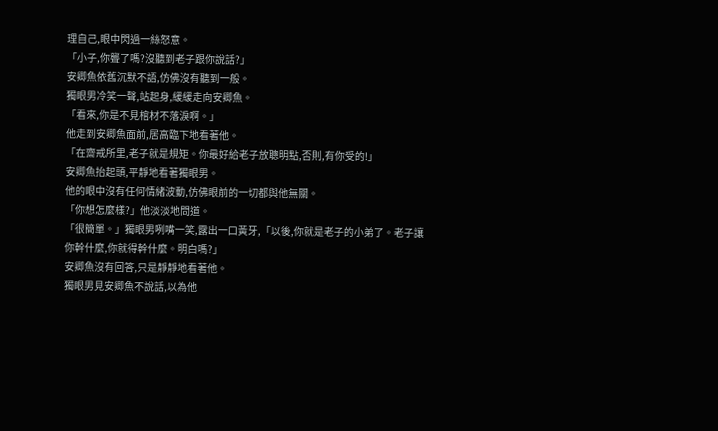理自己,眼中閃過一絲怒意。
「小子,你聾了嗎?沒聽到老子跟你說話?」
安卿魚依舊沉默不語,仿佛沒有聽到一般。
獨眼男冷笑一聲,站起身,緩緩走向安卿魚。
「看來,你是不見棺材不落淚啊。」
他走到安卿魚面前,居高臨下地看著他。
「在齋戒所里,老子就是規矩。你最好給老子放聰明點,否則,有你受的!」
安卿魚抬起頭,平靜地看著獨眼男。
他的眼中沒有任何情緒波動,仿佛眼前的一切都與他無關。
「你想怎麼樣?」他淡淡地問道。
「很簡單。」獨眼男咧嘴一笑,露出一口黃牙,「以後,你就是老子的小弟了。老子讓你幹什麼,你就得幹什麼。明白嗎?」
安卿魚沒有回答,只是靜靜地看著他。
獨眼男見安卿魚不說話,以為他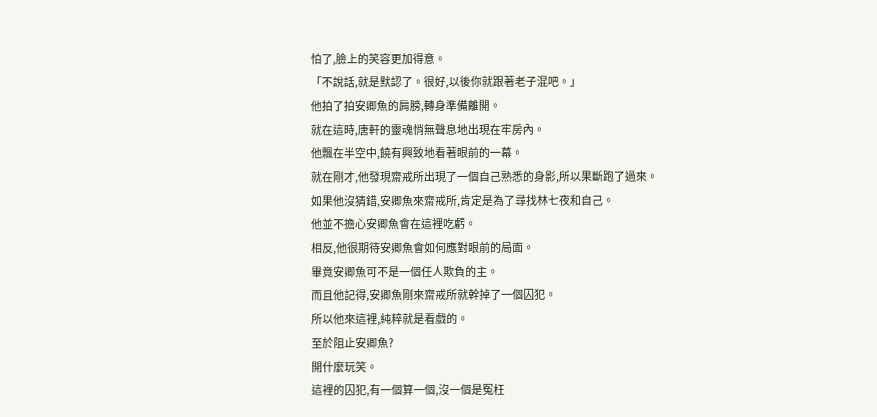怕了,臉上的笑容更加得意。
「不說話,就是默認了。很好,以後你就跟著老子混吧。」
他拍了拍安卿魚的肩膀,轉身準備離開。
就在這時,唐軒的靈魂悄無聲息地出現在牢房內。
他飄在半空中,饒有興致地看著眼前的一幕。
就在剛才,他發現齋戒所出現了一個自己熟悉的身影,所以果斷跑了過來。
如果他沒猜錯,安卿魚來齋戒所,肯定是為了尋找林七夜和自己。
他並不擔心安卿魚會在這裡吃虧。
相反,他很期待安卿魚會如何應對眼前的局面。
畢竟安卿魚可不是一個任人欺負的主。
而且他記得,安卿魚剛來齋戒所就幹掉了一個囚犯。
所以他來這裡,純粹就是看戲的。
至於阻止安卿魚?
開什麼玩笑。
這裡的囚犯,有一個算一個,沒一個是冤枉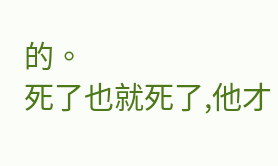的。
死了也就死了,他才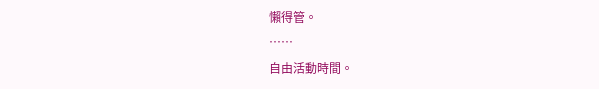懶得管。
……
自由活動時間。